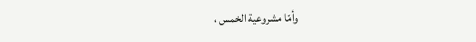وأمّا مشروعية الخمس ،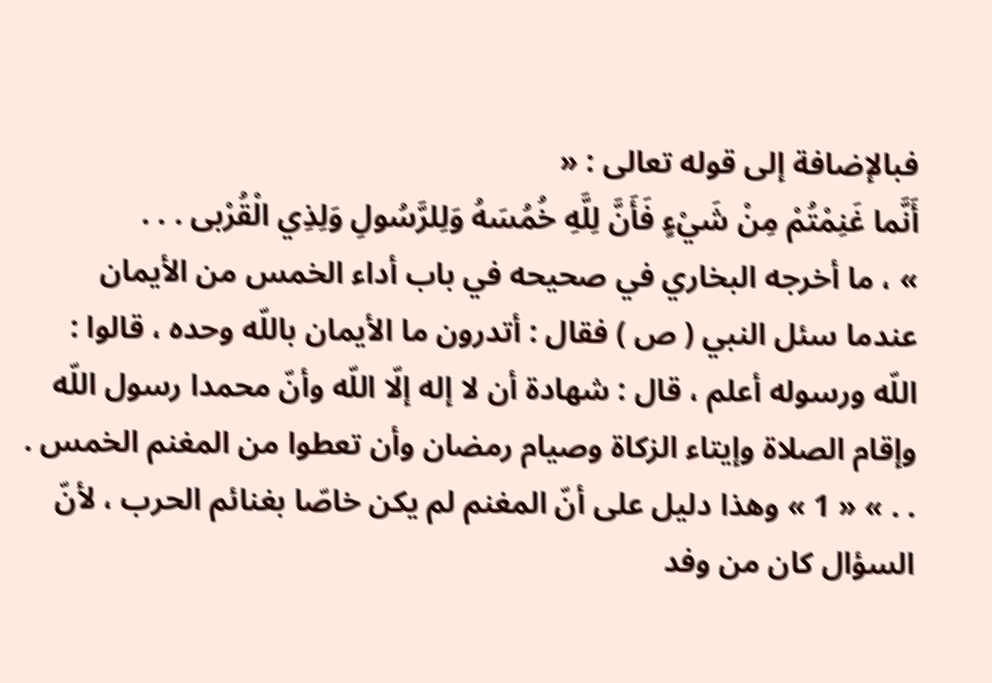فبالإضافة إلى قوله تعالى : «
أَنَّما غَنِمْتُمْ مِنْ شَيْءٍ فَأَنَّ لِلَّهِ خُمُسَهُ وَلِلرَّسُولِ وَلِذِي الْقُرْبى . . .
» ، ما أخرجه البخاري في صحيحه في باب أداء الخمس من الأيمان عندما سئل النبي ( ص ) فقال : أتدرون ما الأيمان باللّه وحده ، قالوا : اللّه ورسوله أعلم ، قال : شهادة أن لا إله إلّا اللّه وأنّ محمدا رسول اللّه وإقام الصلاة وإيتاء الزكاة وصيام رمضان وأن تعطوا من المغنم الخمس . . . » « 1 » وهذا دليل على أنّ المغنم لم يكن خاصّا بغنائم الحرب ، لأنّ السؤال كان من وفد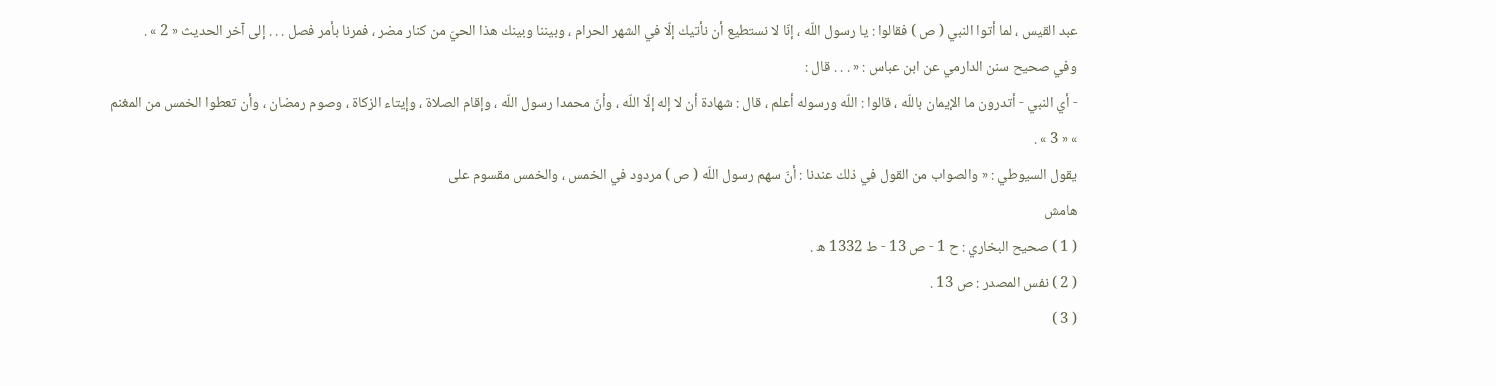عبد القيس ، لما أتوا النبي ( ص ) فقالوا : يا رسول اللّه ، إنّا لا نستطيع أن نأتيك إلّا في الشهر الحرام ، وبيننا وبينك هذا الحيّ من كنار مضر ، فمرنا بأمر فصل . . . إلى آخر الحديث « 2 » .
وفي صحيح سنن الدارمي عن ابن عباس : « . . . قال :
- أي النبي - أتدرون ما الإيمان باللّه ، قالوا : اللّه ورسوله أعلم ، قال : شهادة أن لا إله إلّا اللّه ، وأنّ محمدا رسول اللّه ، وإقام الصلاة ، وإيتاء الزكاة ، وصوم رمضان ، وأن تعطوا الخمس من المغنم » « 3 » .
يقول السيوطي : « والصواب من القول في ذلك عندنا : أنّ سهم رسول اللّه ( ص ) مردود في الخمس ، والخمس مقسوم على
هامش
( 1 ) صحيح البخاري : ح 1 - ص 13 - ط 1332 ه .
( 2 ) نفس المصدر : ص 13 .
( 3 )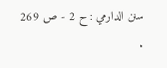سنن الدارمي : ح 2 - ص 269 .